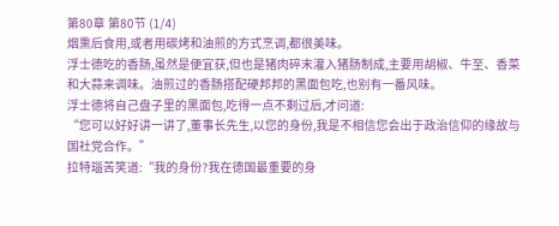第80章 第80节 (1/4)
烟熏后食用,或者用碳烤和油煎的方式烹调,都很美味。
浮士德吃的香肠,虽然是便宜获,但也是猪肉碎末灌入猪肠制成,主要用胡椒、牛至、香菜和大蒜来调味。油煎过的香肠搭配硬邦邦的黑面包吃,也别有一番风味。
浮士德将自己盘子里的黑面包,吃得一点不剩过后,才问道:
“您可以好好讲一讲了,董事长先生,以您的身份,我是不相信您会出于政治信仰的缘故与国社党合作。”
拉特瑙苦笑道:“我的身份?我在德国最重要的身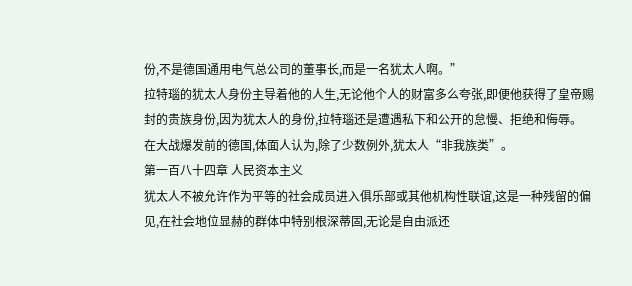份,不是德国通用电气总公司的董事长,而是一名犹太人啊。”
拉特瑙的犹太人身份主导着他的人生,无论他个人的财富多么夸张,即便他获得了皇帝赐封的贵族身份,因为犹太人的身份,拉特瑙还是遭遇私下和公开的怠慢、拒绝和侮辱。
在大战爆发前的德国,体面人认为,除了少数例外,犹太人“非我族类”。
第一百八十四章 人民资本主义
犹太人不被允许作为平等的社会成员进入俱乐部或其他机构性联谊,这是一种残留的偏见,在社会地位显赫的群体中特别根深蒂固,无论是自由派还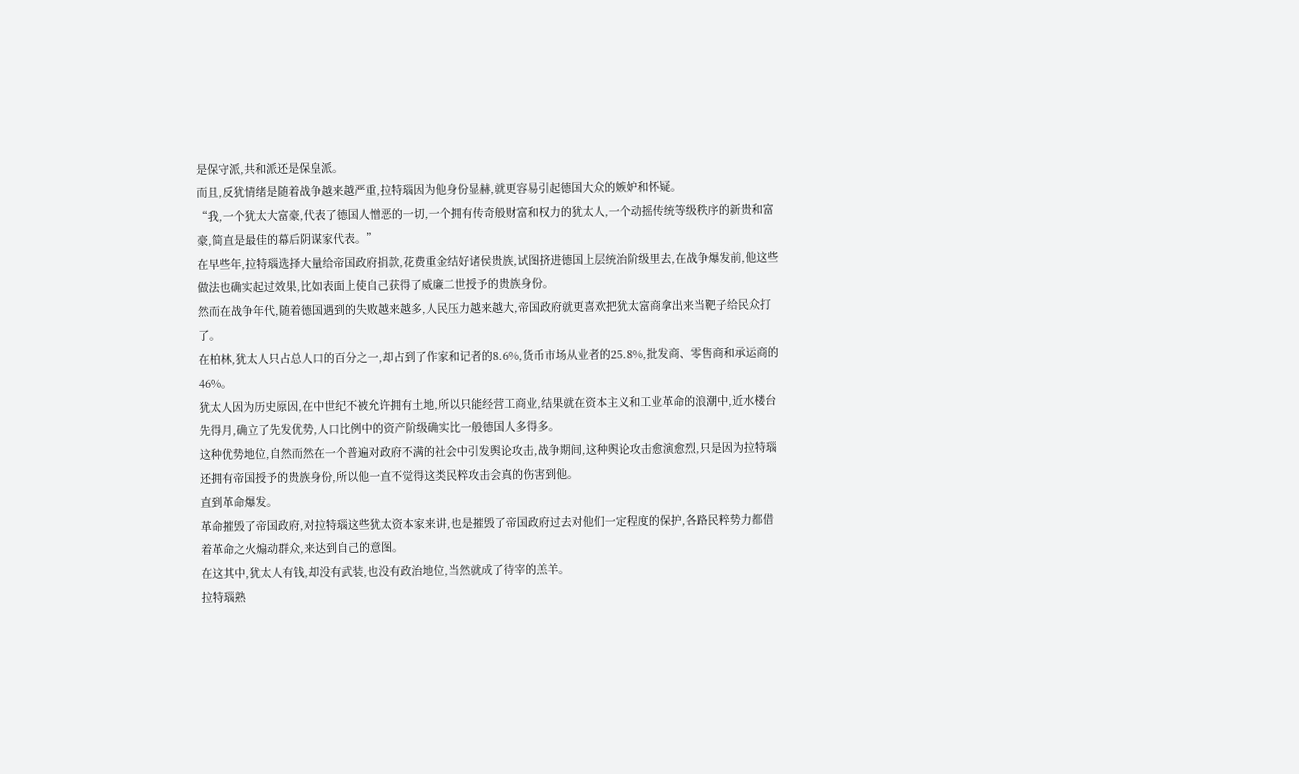是保守派,共和派还是保皇派。
而且,反犹情绪是随着战争越来越严重,拉特瑙因为他身份显赫,就更容易引起德国大众的嫉妒和怀疑。
“我,一个犹太大富豪,代表了德国人憎恶的一切,一个拥有传奇般财富和权力的犹太人,一个动摇传统等级秩序的新贵和富豪,简直是最佳的幕后阴谋家代表。”
在早些年,拉特瑙选择大量给帝国政府捐款,花费重金结好诸侯贵族,试图挤进德国上层统治阶级里去,在战争爆发前,他这些做法也确实起过效果,比如表面上使自己获得了威廉二世授予的贵族身份。
然而在战争年代,随着德国遇到的失败越来越多,人民压力越来越大,帝国政府就更喜欢把犹太富商拿出来当靶子给民众打了。
在柏林,犹太人只占总人口的百分之一,却占到了作家和记者的8.6%,货币市场从业者的25.8%,批发商、零售商和承运商的46%。
犹太人因为历史原因,在中世纪不被允许拥有土地,所以只能经营工商业,结果就在资本主义和工业革命的浪潮中,近水楼台先得月,确立了先发优势,人口比例中的资产阶级确实比一般德国人多得多。
这种优势地位,自然而然在一个普遍对政府不满的社会中引发舆论攻击,战争期间,这种舆论攻击愈演愈烈,只是因为拉特瑙还拥有帝国授予的贵族身份,所以他一直不觉得这类民粹攻击会真的伤害到他。
直到革命爆发。
革命摧毁了帝国政府,对拉特瑙这些犹太资本家来讲,也是摧毁了帝国政府过去对他们一定程度的保护,各路民粹势力都借着革命之火煽动群众,来达到自己的意图。
在这其中,犹太人有钱,却没有武装,也没有政治地位,当然就成了待宰的羔羊。
拉特瑙熟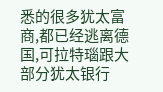悉的很多犹太富商,都已经逃离德国,可拉特瑙跟大部分犹太银行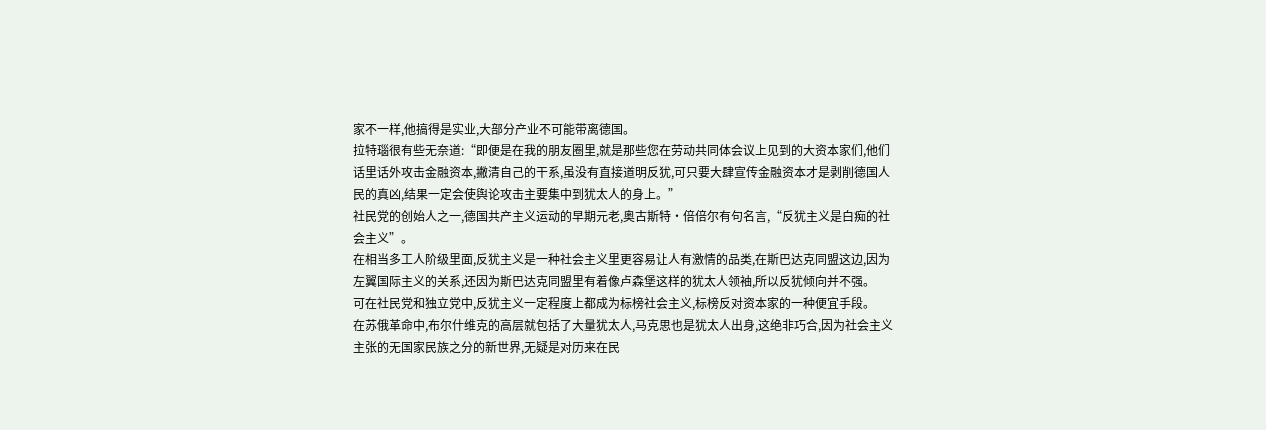家不一样,他搞得是实业,大部分产业不可能带离德国。
拉特瑙很有些无奈道:“即便是在我的朋友圈里,就是那些您在劳动共同体会议上见到的大资本家们,他们话里话外攻击金融资本,撇清自己的干系,虽没有直接道明反犹,可只要大肆宣传金融资本才是剥削德国人民的真凶,结果一定会使舆论攻击主要集中到犹太人的身上。”
社民党的创始人之一,德国共产主义运动的早期元老,奥古斯特·倍倍尔有句名言,“反犹主义是白痴的社会主义”。
在相当多工人阶级里面,反犹主义是一种社会主义里更容易让人有激情的品类,在斯巴达克同盟这边,因为左翼国际主义的关系,还因为斯巴达克同盟里有着像卢森堡这样的犹太人领袖,所以反犹倾向并不强。
可在社民党和独立党中,反犹主义一定程度上都成为标榜社会主义,标榜反对资本家的一种便宜手段。
在苏俄革命中,布尔什维克的高层就包括了大量犹太人,马克思也是犹太人出身,这绝非巧合,因为社会主义主张的无国家民族之分的新世界,无疑是对历来在民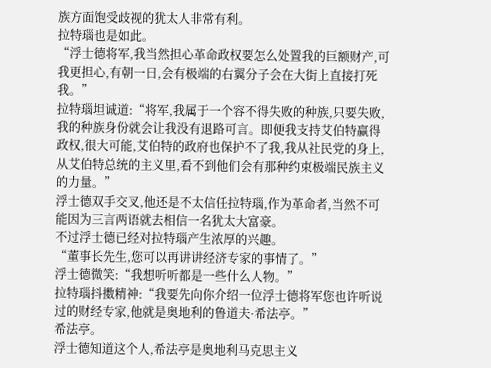族方面饱受歧视的犹太人非常有利。
拉特瑙也是如此。
“浮士德将军,我当然担心革命政权要怎么处置我的巨额财产,可我更担心,有朝一日,会有极端的右翼分子会在大街上直接打死我。”
拉特瑙坦诚道:“将军,我属于一个容不得失败的种族,只要失败,我的种族身份就会让我没有退路可言。即便我支持艾伯特赢得政权,很大可能,艾伯特的政府也保护不了我,我从社民党的身上,从艾伯特总统的主义里,看不到他们会有那种约束极端民族主义的力量。”
浮士德双手交叉,他还是不太信任拉特瑙,作为革命者,当然不可能因为三言两语就去相信一名犹太大富豪。
不过浮士德已经对拉特瑙产生浓厚的兴趣。
“董事长先生,您可以再讲讲经济专家的事情了。”
浮士德微笑:“我想听听都是一些什么人物。”
拉特瑙抖擞精神:“我要先向你介绍一位浮士德将军您也许听说过的财经专家,他就是奥地利的鲁道夫·希法亭。”
希法亭。
浮士德知道这个人,希法亭是奥地利马克思主义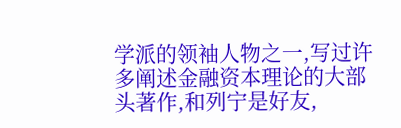学派的领袖人物之一,写过许多阐述金融资本理论的大部头著作,和列宁是好友,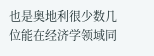也是奥地利很少数几位能在经济学领域同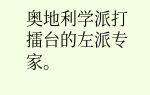奥地利学派打擂台的左派专家。